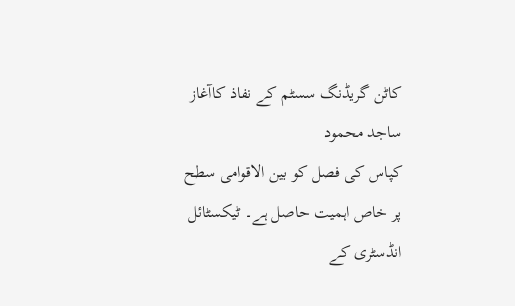کاٹن گریڈنگ سسٹم کے نفاذ کاآغاز
ساجد محمود
کپاس کی فصل کو بین الاقوامی سطح پر خاص اہمیت حاصل ہے۔ ٹیکسٹائل انڈسٹری کے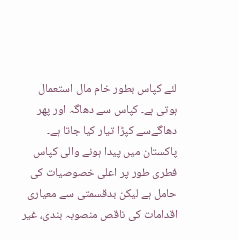لئے کپاس بطور خام مال استعمال ہوتی ہے۔ کپاس سے دھاگہ اور پھر دھاگےسے کپڑا تیار کیا جاتا ہے۔ پاکستان میں پیدا ہونے والی کپاس فطری طور پر اعلی خصوصیات کی حامل ہے لیکن بدقسمتی سے معیاری اقدامات کی ناقص منصوبہ بندی، غیر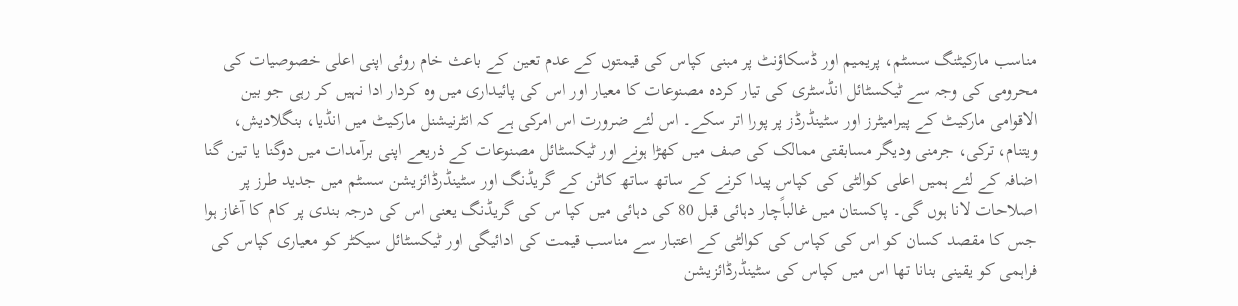مناسب مارکیٹنگ سسٹم، پریمیم اور ڈسکاؤنٹ پر مبنی کپاس کی قیمتوں کے عدم تعین کے باعث خام روئی اپنی اعلی خصوصیات کی محرومی کی وجہ سے ٹیکسٹائل انڈسٹری کی تیار کردہ مصنوعات کا معیار اور اس کی پائیداری میں وہ کردار ادا نہیں کر رہی جو بین الاقوامی مارکیٹ کے پیرامیٹرز اور سٹینڈرڈز پر پورا اتر سکے۔ اس لئے ضرورت اس امرکی ہے کہ انٹرنیشنل مارکیٹ میں انڈیا، بنگلادیش، ویتنام، ترکی، جرمنی ودیگر مسابقتی ممالک کی صف میں کھڑا ہونے اور ٹیکسٹائل مصنوعات کے ذریعے اپنی برآمدات میں دوگنا یا تین گنا اضافہ کے لئے ہمیں اعلی کوالٹی کی کپاس پیدا کرنے کے ساتھ ساتھ کاٹن کے گریڈنگ اور سٹینڈرڈائزیشن سسٹم میں جدید طرز پر اصلاحات لانا ہوں گی۔ پاکستان میں غالباًچار دہائی قبل 80 کی دہائی میں کپا س کی گریڈنگ یعنی اس کی درجہ بندی پر کام کا آغاز ہوا جس کا مقصد کسان کو اس کی کپاس کی کوالٹی کے اعتبار سے مناسب قیمت کی ادائیگی اور ٹیکسٹائل سیکٹر کو معیاری کپاس کی فراہمی کو یقینی بنانا تھا اس میں کپاس کی سٹینڈرڈائزیشن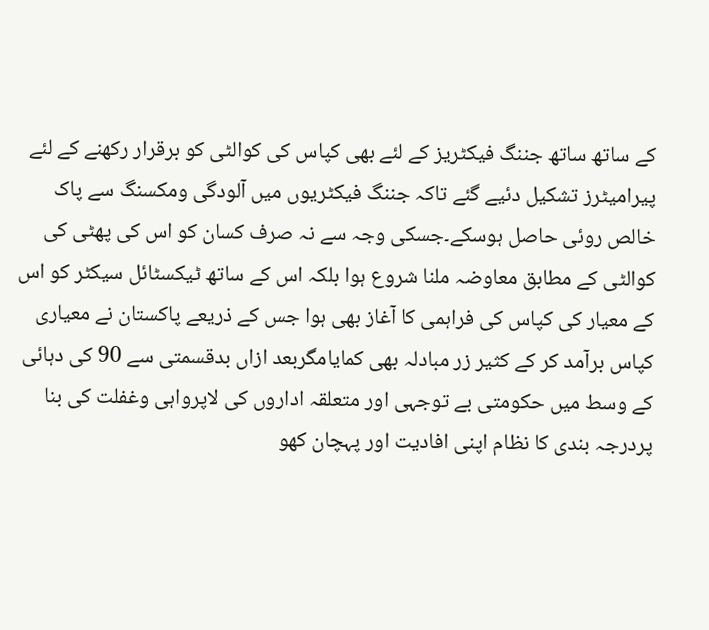کے ساتھ ساتھ جننگ فیکٹریز کے لئے بھی کپاس کی کوالٹی کو برقرار رکھنے کے لئے پیرامیٹرز تشکیل دئیے گئے تاکہ جننگ فیکٹریوں میں آلودگی ومکسنگ سے پاک خالص روئی حاصل ہوسکے۔جسکی وجہ سے نہ صرف کسان کو اس کی پھٹی کی کوالٹی کے مطابق معاوضہ ملنا شروع ہوا بلکہ اس کے ساتھ ٹیکسٹائل سیکٹر کو اس کے معیار کی کپاس کی فراہمی کا آغاز بھی ہوا جس کے ذریعے پاکستان نے معیاری کپاس برآمد کر کے کثیر زر مبادلہ بھی کمایامگربعد ازاں بدقسمتی سے 90 کی دہائی کے وسط میں حکومتی بے توجہی اور متعلقہ اداروں کی لاپرواہی وغفلت کی بنا پردرجہ بندی کا نظام اپنی افادیت اور پہچان کھو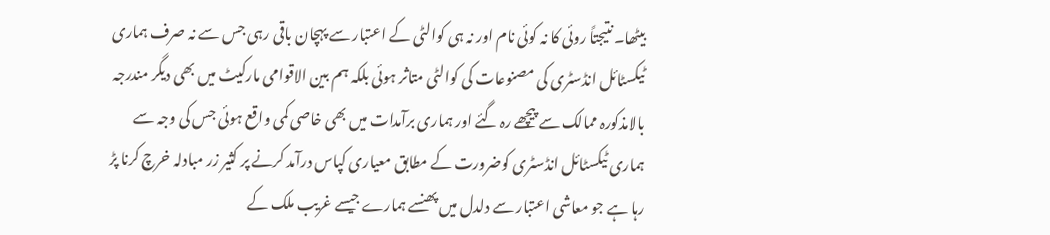بیٹھا۔ نتیجتاً روئی کا نہ کوئی نام اور نہ ہی کوالٹی کے اعتبار سے پہچان باقی رہی جس سے نہ صرف ہماری ٹیکسٹائل انڈسٹری کی مصنوعات کی کوالٹی متاثر ہوئی بلکہ ہم بین الاقوامی مارکیٹ میں بھی دیگر مندرجہ بالامذکورہ ممالک سے پیچھے رہ گئے اور ہماری برآمدات میں بھی خاصی کمی واقع ہوئی جس کی وجہ سے ہماری ٹیکسٹائل انڈسٹری کوضرورت کے مطابق معیاری کپاس درآمد کرنے پر کثیر زر مبادلہ خرچ کرنا پڑ رہا ہے جو معاشی اعتبار سے دلدل میں پھنسے ہمارے جیسے غریب ملک کے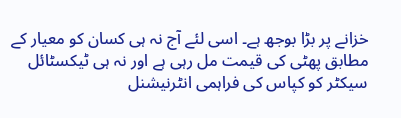خزانے پر بڑا بوجھ ہے۔ اسی لئے آج نہ ہی کسان کو معیار کے مطابق پھٹی کی قیمت مل رہی ہے اور نہ ہی ٹیکسٹائل سیکٹر کو کپاس کی فراہمی انٹرنیشنل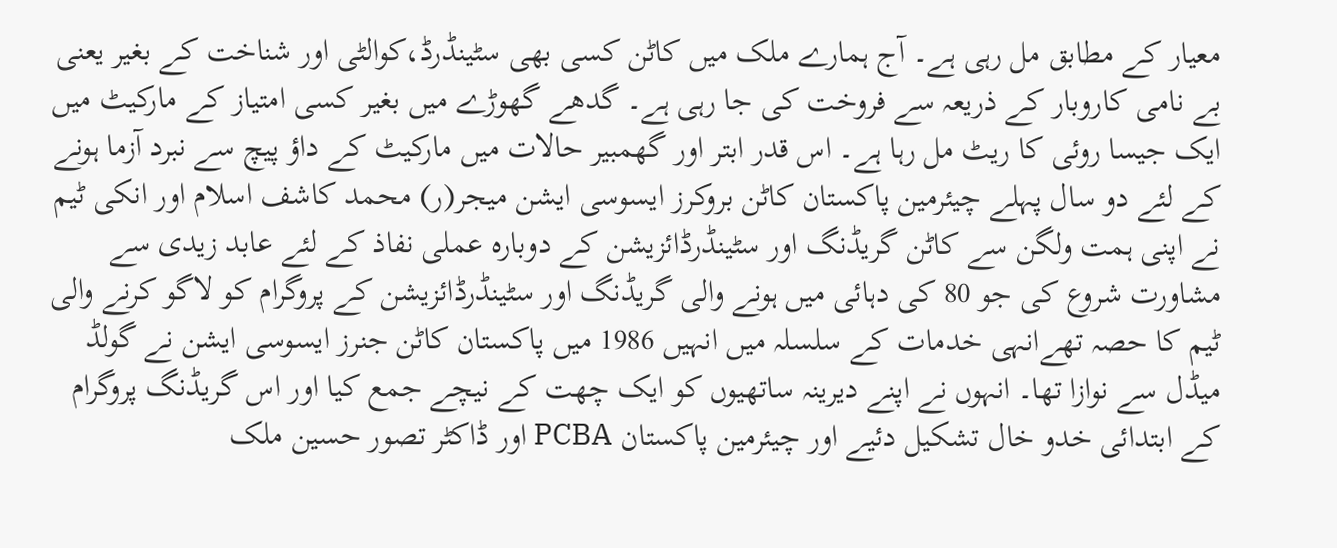معیار کے مطابق مل رہی ہے۔ آج ہمارے ملک میں کاٹن کسی بھی سٹینڈرڈ،کوالٹی اور شناخت کے بغیر یعنی بے نامی کاروبار کے ذریعہ سے فروخت کی جا رہی ہے۔ گدھے گھوڑے میں بغیر کسی امتیاز کے مارکیٹ میں ایک جیسا روئی کا ریٹ مل رہا ہے۔ اس قدر ابتر اور گھمبیر حالات میں مارکیٹ کے داؤ پیچ سے نبرد آزما ہونے کے لئے دو سال پہلے چیئرمین پاکستان کاٹن بروکرز ایسوسی ایشن میجر(ر) محمد کاشف اسلام اور انکی ٹیم نے اپنی ہمت ولگن سے کاٹن گریڈنگ اور سٹینڈرڈائزیشن کے دوبارہ عملی نفاذ کے لئے عابد زیدی سے مشاورت شروع کی جو 80 کی دہائی میں ہونے والی گریڈنگ اور سٹینڈرڈائزیشن کے پروگرام کو لاگو کرنے والی ٹیم کا حصہ تھےانہی خدمات کے سلسلہ میں انہیں 1986 میں پاکستان کاٹن جنرز ایسوسی ایشن نے گولڈ میڈل سے نوازا تھا۔ انہوں نے اپنے دیرینہ ساتھیوں کو ایک چھت کے نیچے جمع کیا اور اس گریڈنگ پروگرام کے ابتدائی خدو خال تشکیل دئیے اور چیئرمین پاکستان PCBA اور ڈاکٹر تصور حسین ملک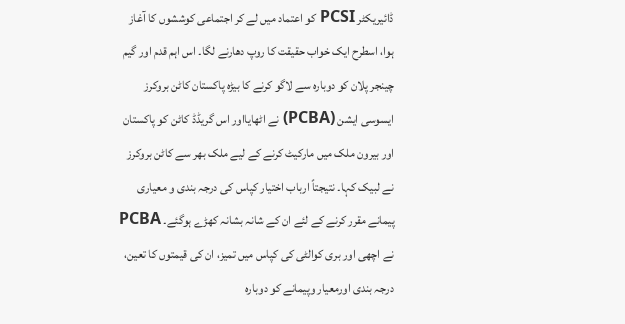ڈائیریکٹر PCSI کو اعتماد میں لے کر اجتماعی کوششوں کا آغاز ہوا، اسطرح ایک خواب حقیقت کا روپ دھارنے لگا۔ اس اہم قدم اور گیم چینجر پلان کو دوبارہ سے لاگو کرنے کا بیڑہ پاکستان کاٹن بروکرز ایسوسی ایشن (PCBA) نے اٹھایااور اس گریڈڈ کاٹن کو پاکستان اور بیرون ملک میں مارکیٹ کرنے کے لیے ملک بھر سے کاٹن بروکرز نے لبیک کہا۔ نتیجتاً ارباب اختیار کپاس کی درجہ بندی و معیاری پیمانے مقرر کرنے کے لئے ان کے شانہ بشانہ کھڑے ہوگئے۔ PCBA نے اچھی اور بری کوالٹی کی کپاس میں تمیز، ان کی قیمتوں کا تعین، درجہ بندی اورمعیار وپیمانے کو دوبارہ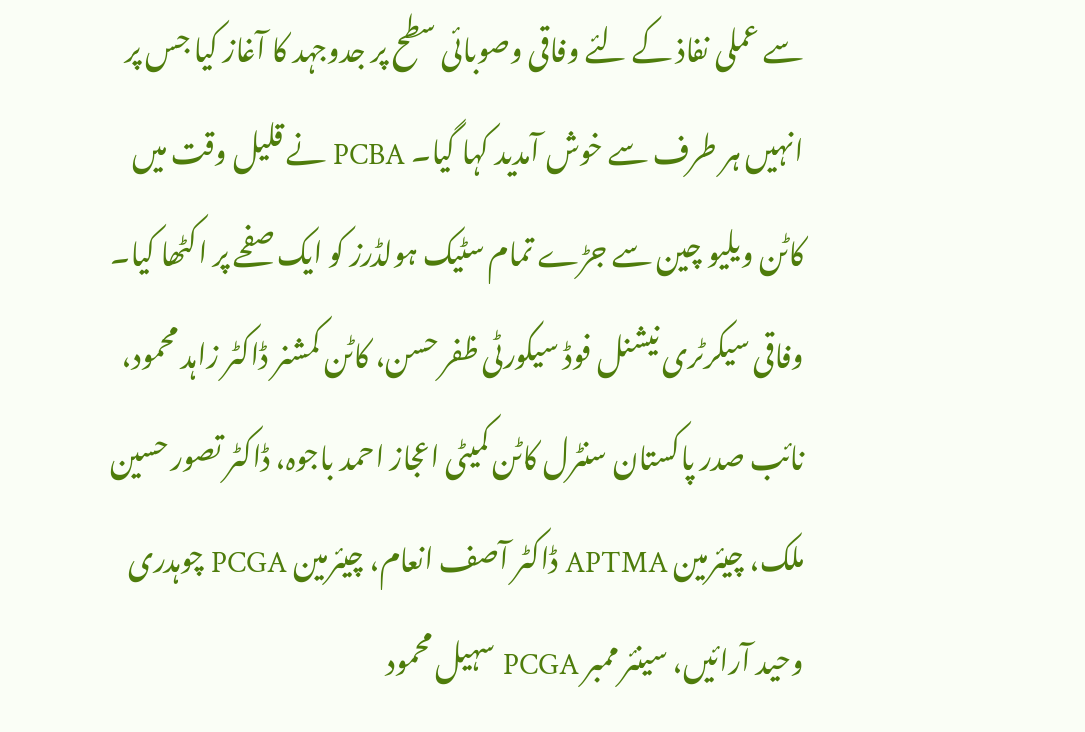سے عملی نفاذ کے لئے وفاقی وصوبائی سطح پر جدوجہد کا آغاز کیا جس پر انہیں ہر طرف سے خوش آمدید کہا گیا۔ PCBA نے قلیل وقت میں کاٹن ویلیو چین سے جڑے تمام سٹیک ہولڈرز کو ایک صفحے پر اکٹھا کیا۔ وفاقی سیکرٹری نیشنل فوڈ سیکورٹی ظفر حسن، کاٹن کمشنر ڈاکٹر زاہد محمود، نائب صدر پاکستان سنٹرل کاٹن کمیٹی اعجاز احمد باجوہ، ڈاکٹر تصور حسین ملک، چیئرمین APTMA ڈاکٹر آصف انعام، چیئرمین PCGA چوہدری وحید آرائیں، سینئر ممبر PCGA سہیل محمود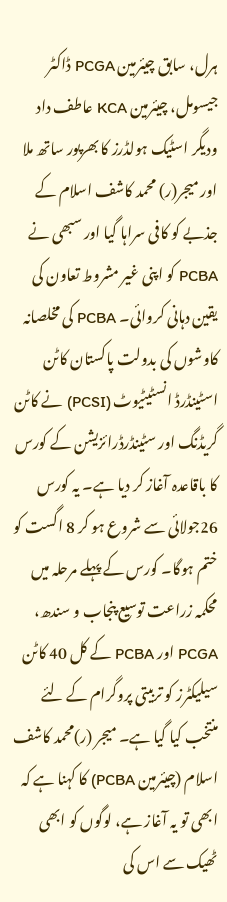ہرل، سابق چیئرمین PCGA ڈاکٹر جیسومل، چیئرمین KCA عاطف داد ودیگر اسٹیک ہولڈرز کا بھرپور ساتھ ملا اور میجر(ر) محمد کاشف اسلام کے جذبے کو کافی سراہا گیا اور سبھی نے PCBA کو اپنی غیر مشروط تعاون کی یقین دہانی کروائی۔ PCBA کی مخلصانہ کاوشوں کی بدولت پاکستان کاٹن اسٹینڈرڈ انسٹیٹیوٹ (PCSI) نے کاٹن گریڈنگ اور سٹینڈرڈرائزیشن کے کورس کا باقاعدہ آغاز کر دیا ہے۔ یہ کورس 26جولائی سے شروع ہو کر 8 اگست کو ختم ہوگا۔ کورس کے پہلے مرحلہ میں محکمہ زراعت توسیع پنجاب و سندھ، PCGA اور PCBA کے کل 40 کاٹن سیلیکٹرز کو تربیتی پروگرام کے لئے منتخب کیا گیا ہے۔ میجر (ر)محمد کاشف اسلام (چیئرمین PCBA) کا کہنا ہے کہ ابھی تو یہ آغاز ہے، لوگوں کو ابھی ٹھیک سے اس کی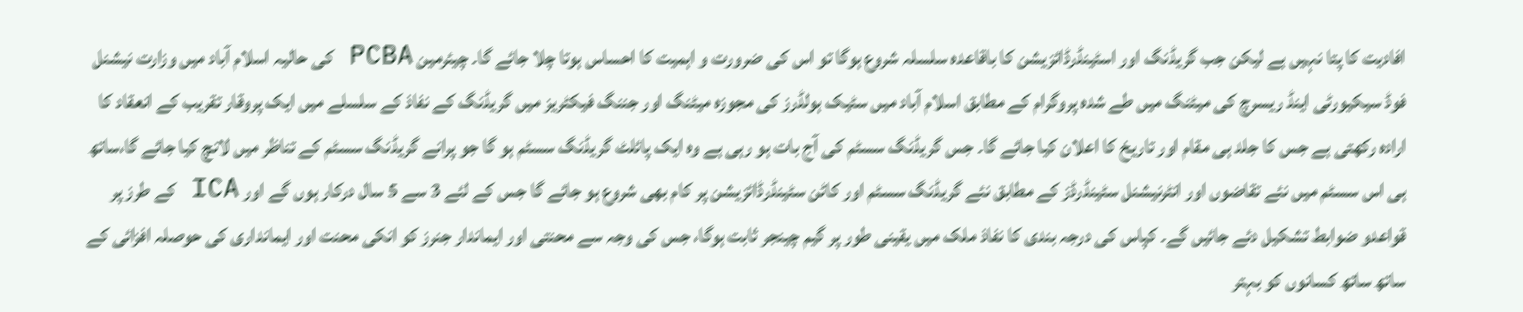افادیت کا پتا نہیں ہے لیکن جب گریڈنگ اور اسٹینڈرڈائزیشن کا باقاعدہ سلسلہ شروع ہوگا تو اس کی ضرورت و اہمیت کا احساس ہوتا چلا جائے گا۔ چیئرمین PCBA کی حالیہ اسلام آباد میں وزارت نیشنل فوڈ سیکیورٹی اینڈ ریسرچ کی میٹنگ میں طے شدہ پروگرام کے مطابق اسلام آباد میں سٹیک ہولڈرز کی مجوزہ میٹنگ اور جننگ فیکٹریز میں گریڈنگ کے نفاذ کے سلسلے میں ایک پروقار تقریب کے انعقاد کا ارادہ رکھتی ہے جس کا جلد ہی مقام اور تاریخ کا اعلان کیا جائے گا۔ جس گریڈنگ سسٹم کی آج بات ہو رہی ہے وہ ایک پائلٹ گریڈنگ سسٹم ہو گا جو پرانے گریڈنگ سسٹم کے تناظر میں لانچ کیا جائے گا،ساتھ ہی اس سسٹم میں نئے تقاضوں اور انٹرنیشنل سٹینڈرڈز کے مطابق نئے گریڈنگ سسٹم اور کاٹن سٹینڈرڈائزیشن پر کام بھی شروع ہو جائے گا جس کے لئے 3 سے 5 سال درکار ہوں گے اور ICA کے طرز پر قواعدو ضوابط تشکیل دئے جائیں گے۔ کپاس کی درجہ بندی کا نفاذ ملک میں یقینی طور پر گیم چینجر ثابت ہوگا، جس کی وجہ سے محنتی اور ایماندار جنرز کو انکی محنت اور ایمانداری کی حوصلہ افزائی کے ساتھ ساتھ کسانوں کو بہتر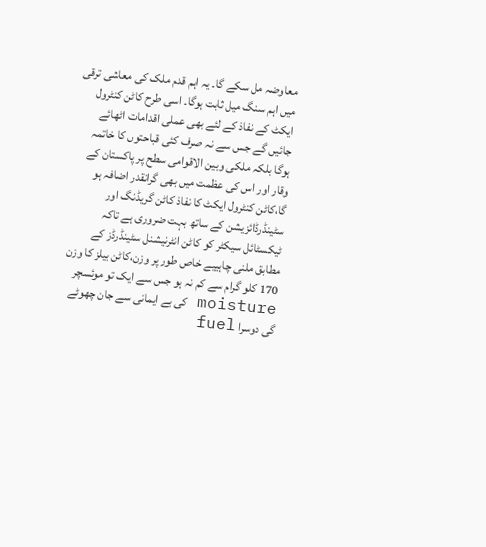معاوضہ مل سکے گا۔ یہ اہم قدم ملک کی معاشی ترقی میں اہم سنگ میل ثابت ہوگا۔ اسی طرح کاٹن کنٹرول ایکٹ کے نفاذ کے لئے بھی عملی اقدامات اٹھائے جائیں گے جس سے نہ صرف کئی قباحتوں کا خاتمہ ہوگا بلکہ ملکی وبین الاقوامی سطح پر پاکستان کے وقار اور اس کی عظمت میں بھی گرانقدر اضافہ ہو گا،کاٹن کنٹرول ایکٹ کا نفاذ کاٹن گریڈنگ اور سٹینڈرڈائزیشن کے ساتھ بہت ضروری ہے تاکہ ٹیکسٹائل سیکٹر کو کاٹن انٹرنیشنل سٹینڈرڈز کے مطابق ملنی چاہییے خاص طور پر وزن،کاٹن بیلز کا وزن 170 کلو گرام سے کم نہ ہو جس سے ایک تو موئسچر moisture کی بے ایمانی سے جان چھوٹے گی دوسرا fuel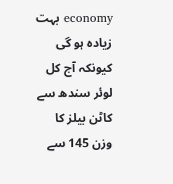economy بہت زیادہ ہو گی کیونکہ آج کل لوئر سندھ سے کاٹن بیلز کا وزن 145 سے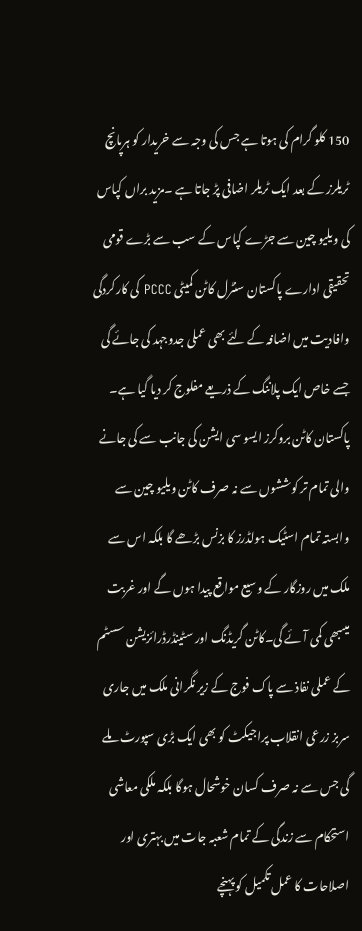150 کلو گرام کی ہوتا ہے جس کی وجہ سے خریدار کو ہرپانچ ٹریلرز کے بعد ایک ٹریلر اضافی پڑ جاتا ہے ۔مزید براں کپاس کی ویلیو چین سے جڑے کپاس کے سب سے بڑے قومی تحقیقی ادارے پاکستان سنٹرل کاٹن کمیٹی PCCC کی کارکردگی وافادیت میں اضافہ کے لئے بھی عملی جدوجہد کی جائے گی جسے خاص ایک پلاننگ کے ذریعے مفلوج کر دیا گیا ہے۔ پاکستان کاٹن بروکرز ایسو سی ایشن کی جانب سے کی جانے والی تمام تر کوششوں سے نہ صرف کاٹن ویلیو چین سے وابستہ تمام اسٹیک ہولڈرز کا بزنس بڑھے گا بلکہ اس سے ملک میں روزگار کے وسیع مواقع پیدا ہوں گے اور غربت میںبھی کمی آئے گی۔کاٹن گریڈنگ اور سٹینڈرڈرائزیشن سسٹم کے عملی نفاذ سے پاک فوج کے زیر نگرانی ملک میں جاری سربز زرعی انقلاب پراجیکٹ کو بھی ایک بڑی سپورٹ ملے گی جس سے نہ صرف کسان خوشحال ہوگا بلکہ ملکی معاشی استحکام سے زندگی کے تمام شعبہ جات میں بہتری اور اصلاحات کا عمل تکمیل کو پہنچے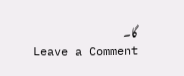گا۔
Leave a Comment